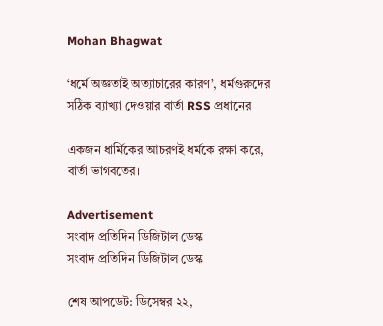Mohan Bhagwat

‘ধর্মে অজ্ঞতাই অত্যাচারের কারণ’, ধর্মগুরুদের সঠিক ব্যাখ্যা দেওয়ার বার্তা RSS প্রধানের

একজন ধার্মিকের আচরণই ধর্মকে রক্ষা করে, বার্তা ভাগবতের।

Advertisement
সংবাদ প্রতিদিন ডিজিটাল ডেস্ক
সংবাদ প্রতিদিন ডিজিটাল ডেস্ক

শেষ আপডেট: ডিসেম্বর ২২,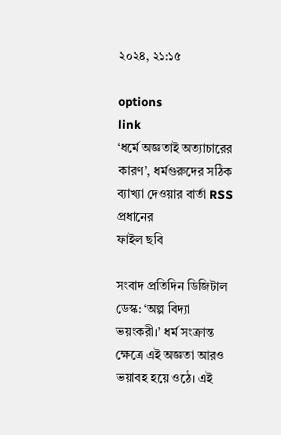২০২৪, ২১:১৫

options
link
‘ধর্মে অজ্ঞতাই অত্যাচারের কারণ’, ধর্মগুরুদের সঠিক ব্যাখ্যা দেওয়ার বার্তা RSS প্রধানের
ফাইল ছবি

সংবাদ প্রতিদিন ডিজিটাল ডেস্ক: ‘অল্প বিদ্যা ভয়ংকরী।’ ধর্ম সংক্রান্ত ক্ষেত্রে এই অজ্ঞতা আরও ভয়াবহ হয়ে ওঠে। এই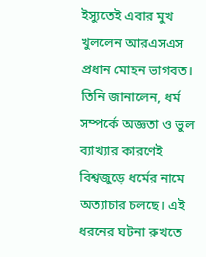ইস্যুতেই এবার মুখ খুললেন আরএসএস প্রধান মোহন ভাগবত। তিনি জানালেন, ধর্ম সম্পর্কে অজ্ঞতা ও ভুল ব্যাখ্যার কারণেই বিশ্বজুড়ে ধর্মের নামে অত্যাচার চলছে। এই ধরনের ঘটনা রুখতে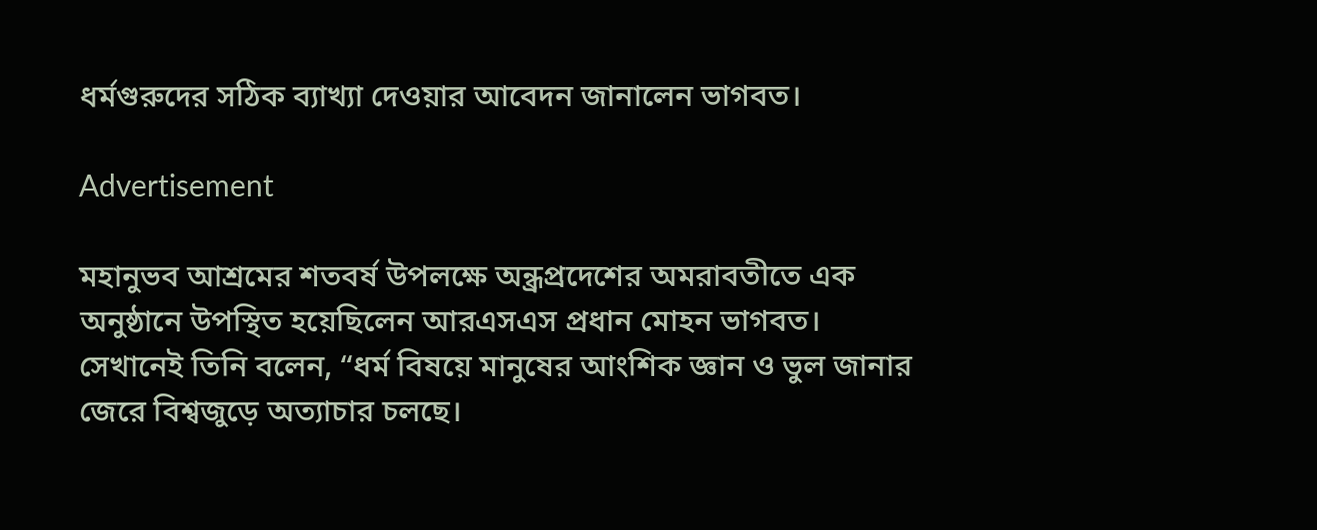ধর্মগুরুদের সঠিক ব্যাখ্যা দেওয়ার আবেদন জানালেন ভাগবত।

Advertisement

মহানুভব আশ্রমের শতবর্ষ উপলক্ষে অন্ধ্রপ্রদেশের অমরাবতীতে এক অনুষ্ঠানে উপস্থিত হয়েছিলেন আরএসএস প্রধান মোহন ভাগবত। সেখানেই তিনি বলেন, “ধর্ম বিষয়ে মানুষের আংশিক জ্ঞান ও ভুল জানার জেরে বিশ্বজুড়ে অত্যাচার চলছে।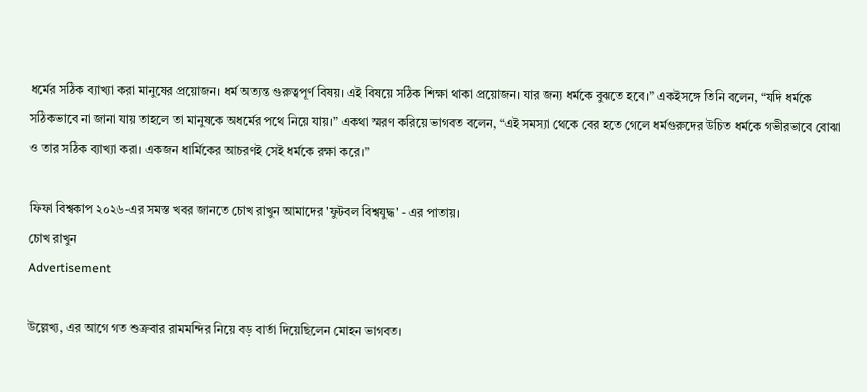ধর্মের সঠিক ব্যাখ্যা করা মানুষের প্রয়োজন। ধর্ম অত্যন্ত গুরুত্বপূর্ণ বিষয়। এই বিষয়ে সঠিক শিক্ষা থাকা প্রয়োজন। যার জন্য ধর্মকে বুঝতে হবে।” একইসঙ্গে তিনি বলেন, “যদি ধর্মকে সঠিকভাবে না জানা যায় তাহলে তা মানুষকে অধর্মের পথে নিয়ে যায়।” একথা স্মরণ করিয়ে ভাগবত বলেন, “এই সমস্যা থেকে বের হতে গেলে ধর্মগুরুদের উচিত ধর্মকে গভীরভাবে বোঝা ও তার সঠিক ব্যাখ্যা করা। একজন ধার্মিকের আচরণই সেই ধর্মকে রক্ষা করে।”

ফিফা বিশ্বকাপ ২০২৬-এর সমস্ত খবর জানতে চোখ রাখুন আমাদের 'ফুটবল বিশ্বযুদ্ধ' - এর পাতায়।
চোখ রাখুন
Advertisement

উল্লেখ্য, এর আগে গত শুক্রবার রামমন্দির নিয়ে বড় বার্তা দিয়েছিলেন মোহন ভাগবত।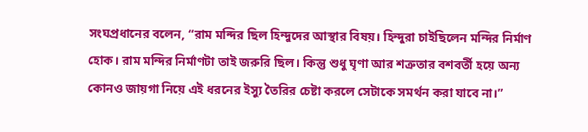সংঘপ্রধানের বলেন, “রাম মন্দির ছিল হিন্দুদের আস্থার বিষয়। হিন্দুরা চাইছিলেন মন্দির নির্মাণ হোক। রাম মন্দির নির্মাণটা তাই জরুরি ছিল। কিন্তু শুধু ঘৃণা আর শত্রুতার বশবর্তী হয়ে অন্য কোনও জায়গা নিয়ে এই ধরনের ইস্যু তৈরির চেষ্টা করলে সেটাকে সমর্থন করা যাবে না।”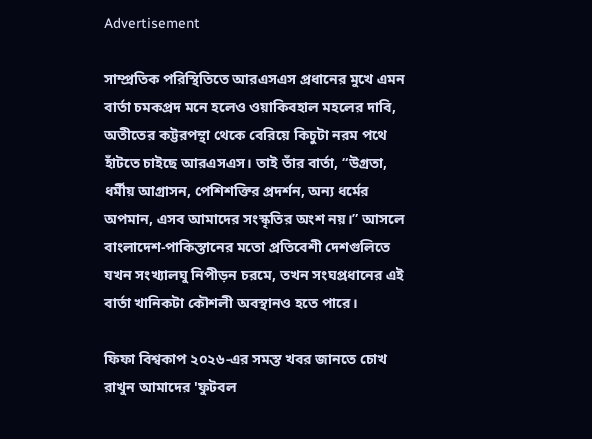Advertisement

সাম্প্রতিক পরিস্থিতিতে আরএসএস প্রধানের মুখে এমন বার্তা চমকপ্রদ মনে হলেও ওয়াকিবহাল মহলের দাবি, অতীতের কট্টরপন্থা থেকে বেরিয়ে কিচুটা নরম পথে হাঁটতে চাইছে আরএসএস। তাই তাঁর বার্তা, “উগ্রতা, ধর্মীয় আগ্রাসন, পেশিশক্তির প্রদর্শন, অন্য ধর্মের অপমান, এসব আমাদের সংস্কৃতির অংশ নয়।” আসলে বাংলাদেশ-পাকিস্তানের মতো প্রতিবেশী দেশগুলিতে যখন সংখ্যালঘু নিপীড়ন চরমে, তখন সংঘপ্রধানের এই বার্তা খানিকটা কৌশলী অবস্থানও হতে পারে।

ফিফা বিশ্বকাপ ২০২৬-এর সমস্ত খবর জানতে চোখ রাখুন আমাদের 'ফুটবল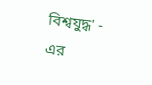বিশ্বযুদ্ধ' - এর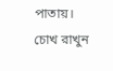পাতায়।
চোখ রাখুন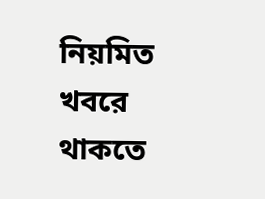নিয়মিত খবরে থাকতে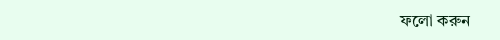ফলো করুন